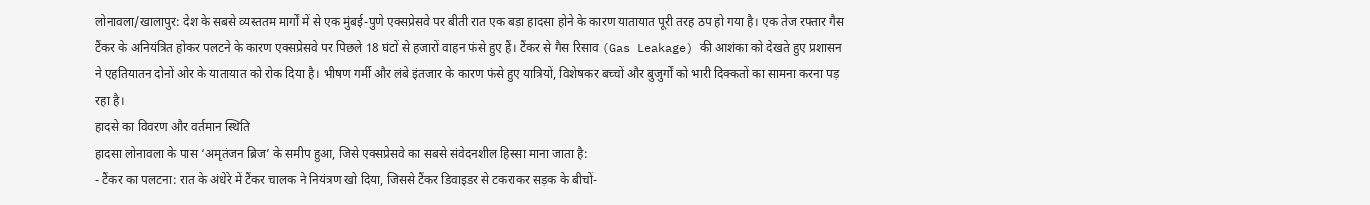लोनावला/खालापुर: देश के सबसे व्यस्ततम मार्गों में से एक मुंबई-पुणे एक्सप्रेसवे पर बीती रात एक बड़ा हादसा होने के कारण यातायात पूरी तरह ठप हो गया है। एक तेज रफ्तार गैस टैंकर के अनियंत्रित होकर पलटने के कारण एक्सप्रेसवे पर पिछले 18 घंटों से हजारों वाहन फंसे हुए हैं। टैंकर से गैस रिसाव (Gas Leakage) की आशंका को देखते हुए प्रशासन ने एहतियातन दोनों ओर के यातायात को रोक दिया है। भीषण गर्मी और लंबे इंतजार के कारण फंसे हुए यात्रियों, विशेषकर बच्चों और बुजुर्गों को भारी दिक्कतों का सामना करना पड़ रहा है।
हादसे का विवरण और वर्तमान स्थिति
हादसा लोनावला के पास ‘अमृतंजन ब्रिज’ के समीप हुआ, जिसे एक्सप्रेसवे का सबसे संवेदनशील हिस्सा माना जाता है:
- टैंकर का पलटना: रात के अंधेरे में टैंकर चालक ने नियंत्रण खो दिया, जिससे टैंकर डिवाइडर से टकराकर सड़क के बीचों-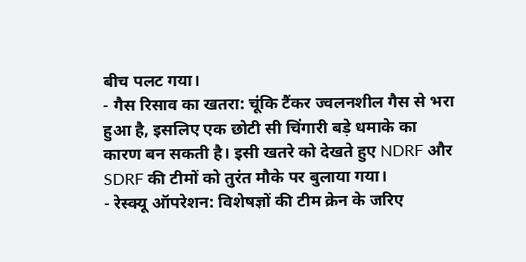बीच पलट गया।
- गैस रिसाव का खतरा: चूंकि टैंकर ज्वलनशील गैस से भरा हुआ है, इसलिए एक छोटी सी चिंगारी बड़े धमाके का कारण बन सकती है। इसी खतरे को देखते हुए NDRF और SDRF की टीमों को तुरंत मौके पर बुलाया गया।
- रेस्क्यू ऑपरेशन: विशेषज्ञों की टीम क्रेन के जरिए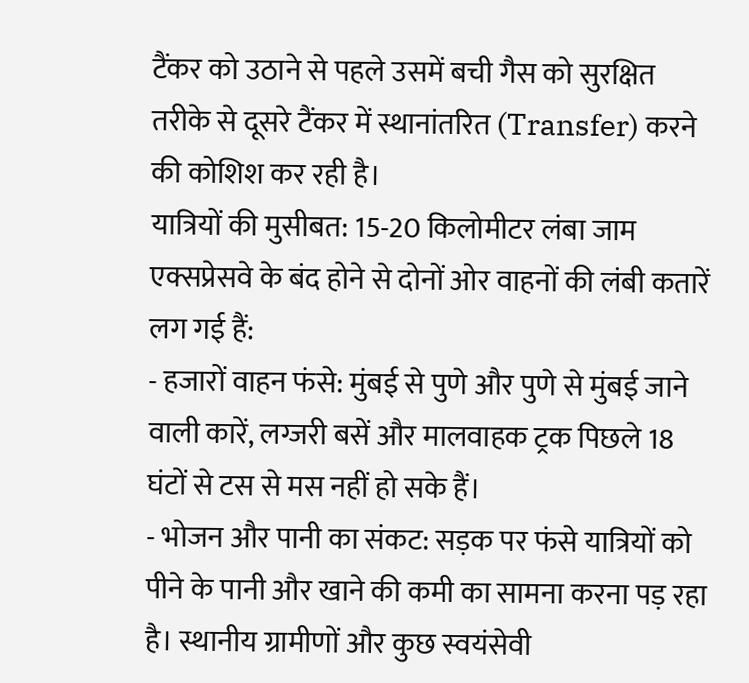टैंकर को उठाने से पहले उसमें बची गैस को सुरक्षित तरीके से दूसरे टैंकर में स्थानांतरित (Transfer) करने की कोशिश कर रही है।
यात्रियों की मुसीबत: 15-20 किलोमीटर लंबा जाम
एक्सप्रेसवे के बंद होने से दोनों ओर वाहनों की लंबी कतारें लग गई हैं:
- हजारों वाहन फंसे: मुंबई से पुणे और पुणे से मुंबई जाने वाली कारें, लग्जरी बसें और मालवाहक ट्रक पिछले 18 घंटों से टस से मस नहीं हो सके हैं।
- भोजन और पानी का संकट: सड़क पर फंसे यात्रियों को पीने के पानी और खाने की कमी का सामना करना पड़ रहा है। स्थानीय ग्रामीणों और कुछ स्वयंसेवी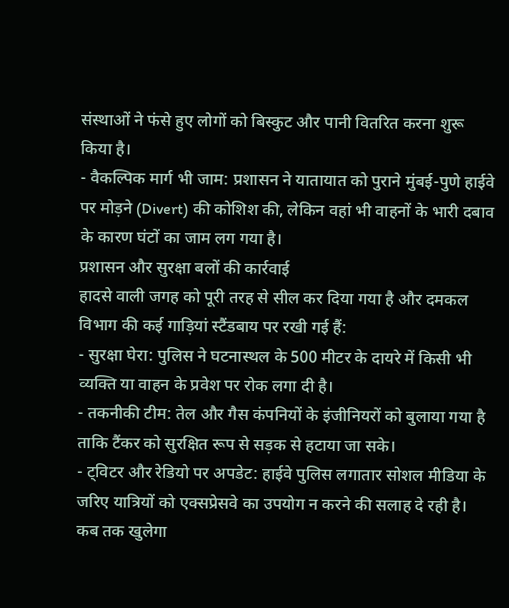संस्थाओं ने फंसे हुए लोगों को बिस्कुट और पानी वितरित करना शुरू किया है।
- वैकल्पिक मार्ग भी जाम: प्रशासन ने यातायात को पुराने मुंबई-पुणे हाईवे पर मोड़ने (Divert) की कोशिश की, लेकिन वहां भी वाहनों के भारी दबाव के कारण घंटों का जाम लग गया है।
प्रशासन और सुरक्षा बलों की कार्रवाई
हादसे वाली जगह को पूरी तरह से सील कर दिया गया है और दमकल विभाग की कई गाड़ियां स्टैंडबाय पर रखी गई हैं:
- सुरक्षा घेरा: पुलिस ने घटनास्थल के 500 मीटर के दायरे में किसी भी व्यक्ति या वाहन के प्रवेश पर रोक लगा दी है।
- तकनीकी टीम: तेल और गैस कंपनियों के इंजीनियरों को बुलाया गया है ताकि टैंकर को सुरक्षित रूप से सड़क से हटाया जा सके।
- ट्विटर और रेडियो पर अपडेट: हाईवे पुलिस लगातार सोशल मीडिया के जरिए यात्रियों को एक्सप्रेसवे का उपयोग न करने की सलाह दे रही है।
कब तक खुलेगा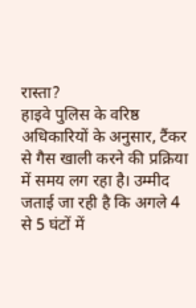रास्ता?
हाइवे पुलिस के वरिष्ठ अधिकारियों के अनुसार, टैंकर से गैस खाली करने की प्रक्रिया में समय लग रहा है। उम्मीद जताई जा रही है कि अगले 4 से 5 घंटों में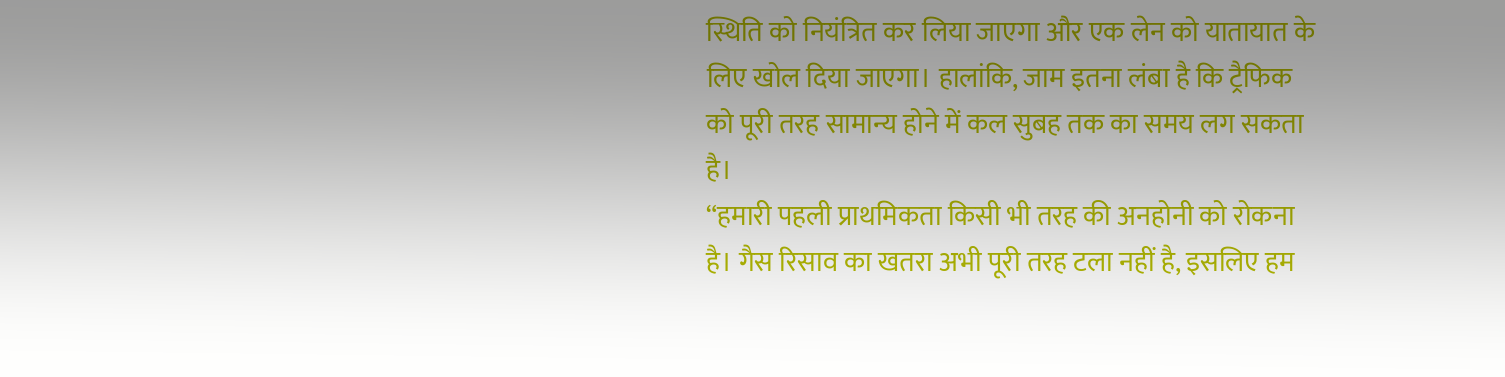स्थिति को नियंत्रित कर लिया जाएगा और एक लेन को यातायात के लिए खोल दिया जाएगा। हालांकि, जाम इतना लंबा है कि ट्रैफिक को पूरी तरह सामान्य होने में कल सुबह तक का समय लग सकता है।
“हमारी पहली प्राथमिकता किसी भी तरह की अनहोनी को रोकना है। गैस रिसाव का खतरा अभी पूरी तरह टला नहीं है, इसलिए हम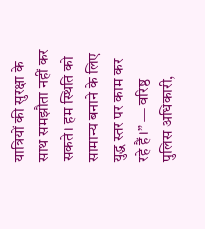यात्रियों की सुरक्षा के साथ समझौता नहीं कर सकते। हम स्थिति को सामान्य बनाने के लिए युद्ध स्तर पर काम कर रहे हैं।” — वरिष्ठ पुलिस अधिकारी,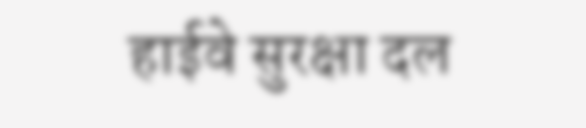हाईवे सुरक्षा दल